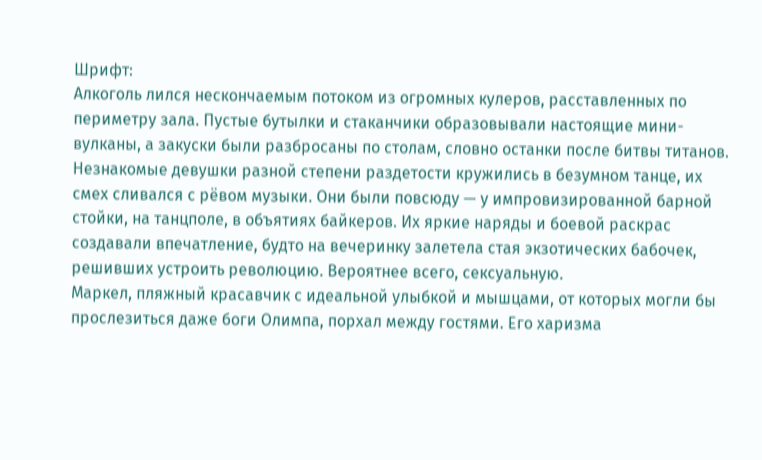Шрифт:
Алкоголь лился нескончаемым потоком из огромных кулеров, расставленных по периметру зала. Пустые бутылки и стаканчики образовывали настоящие мини-вулканы, а закуски были разбросаны по столам, словно останки после битвы титанов.
Незнакомые девушки разной степени раздетости кружились в безумном танце, их смех сливался с рёвом музыки. Они были повсюду — у импровизированной барной стойки, на танцполе, в объятиях байкеров. Их яркие наряды и боевой раскрас создавали впечатление, будто на вечеринку залетела стая экзотических бабочек, решивших устроить революцию. Вероятнее всего, сексуальную.
Маркел, пляжный красавчик с идеальной улыбкой и мышцами, от которых могли бы прослезиться даже боги Олимпа, порхал между гостями. Его харизма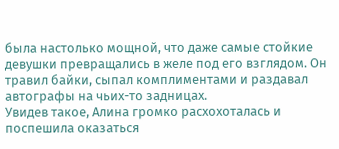была настолько мощной, что даже самые стойкие девушки превращались в желе под его взглядом. Он травил байки, сыпал комплиментами и раздавал автографы на чьих-то задницах.
Увидев такое, Алина громко расхохоталась и поспешила оказаться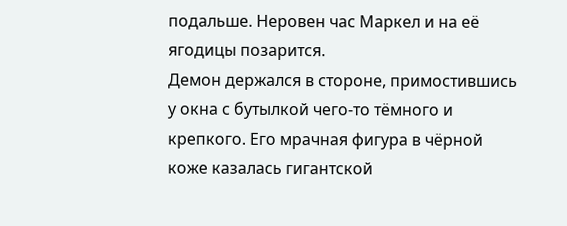подальше. Неровен час Маркел и на её ягодицы позарится.
Демон держался в стороне, примостившись у окна с бутылкой чего-то тёмного и крепкого. Его мрачная фигура в чёрной коже казалась гигантской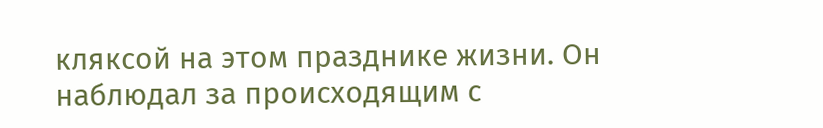кляксой на этом празднике жизни. Он наблюдал за происходящим с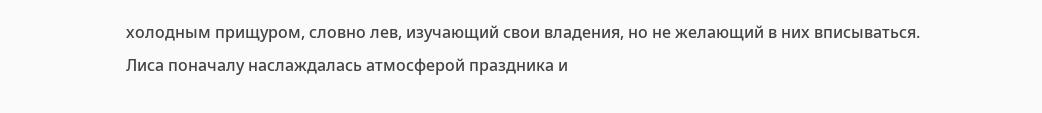холодным прищуром, словно лев, изучающий свои владения, но не желающий в них вписываться.
Лиса поначалу наслаждалась атмосферой праздника и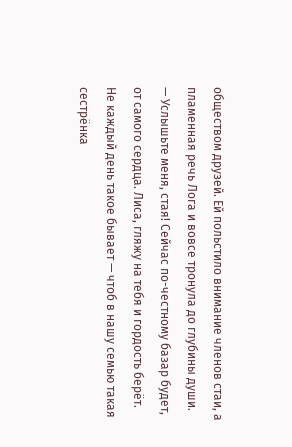обществом друзей. Ей польстило внимание членов стаи, а пламенная речь Лога и вовсе тронула до глубины души.
— Услышьте меня, стая! Сейчас по-честному базар будет, от самого сердца. Лиса, гляжу на тебя и гордость берёт. Не каждый день такое бывает — чтоб в нашу семью такая сестрёнка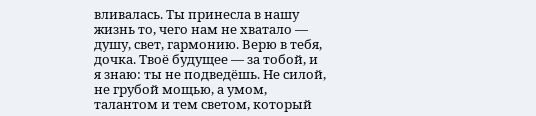вливалась. Ты принесла в нашу жизнь то, чего нам не хватало — душу, свет, гармонию. Верю в тебя, дочка. Твоё будущее — за тобой, и я знаю: ты не подведёшь. Не силой, не грубой мощью, а умом, талантом и тем светом, который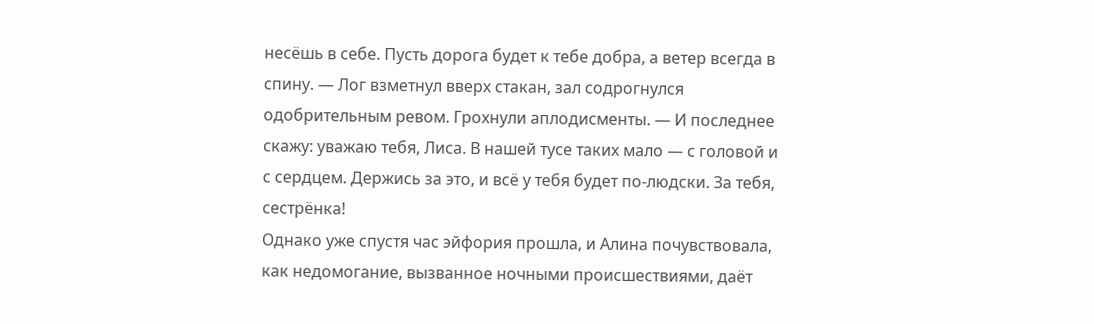несёшь в себе. Пусть дорога будет к тебе добра, а ветер всегда в спину. — Лог взметнул вверх стакан, зал содрогнулся одобрительным ревом. Грохнули аплодисменты. — И последнее скажу: уважаю тебя, Лиса. В нашей тусе таких мало — с головой и с сердцем. Держись за это, и всё у тебя будет по-людски. За тебя, сестрёнка!
Однако уже спустя час эйфория прошла, и Алина почувствовала, как недомогание, вызванное ночными происшествиями, даёт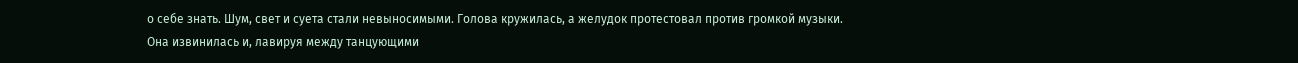о себе знать. Шум, свет и суета стали невыносимыми. Голова кружилась, а желудок протестовал против громкой музыки.
Она извинилась и, лавируя между танцующими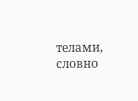телами, словно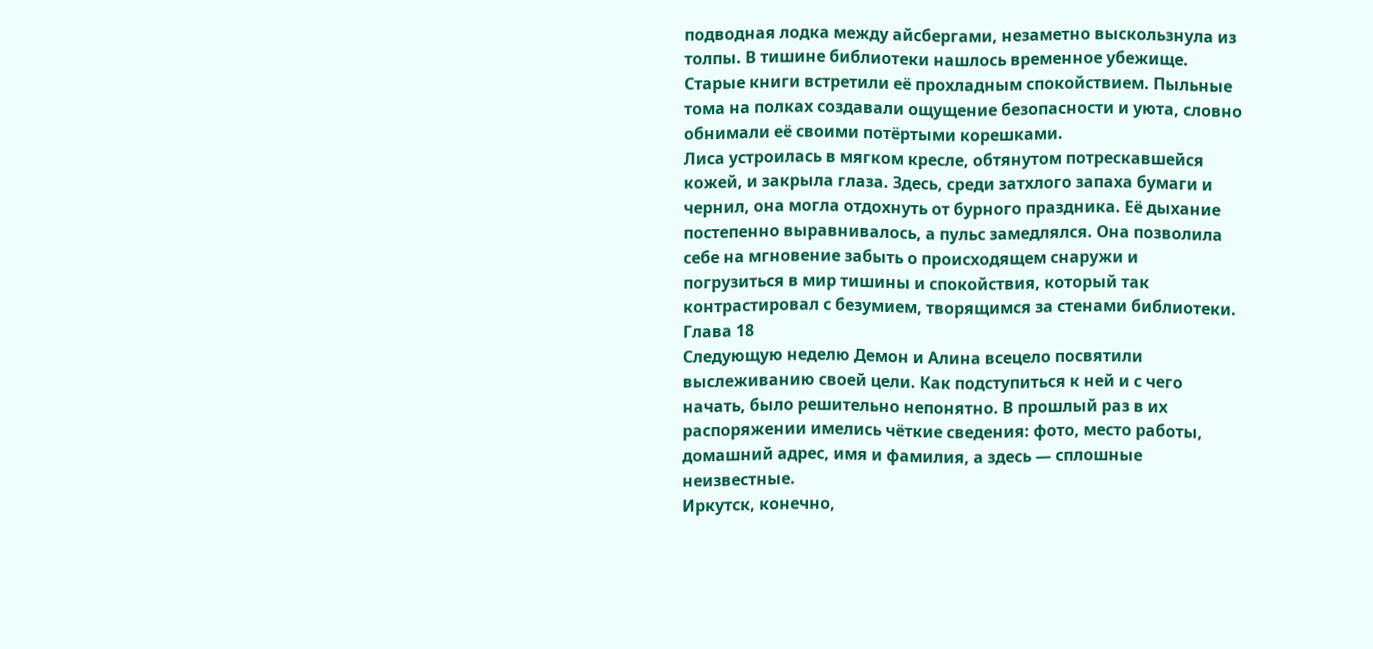подводная лодка между айсбергами, незаметно выскользнула из толпы. В тишине библиотеки нашлось временное убежище. Старые книги встретили её прохладным спокойствием. Пыльные тома на полках создавали ощущение безопасности и уюта, словно обнимали её своими потёртыми корешками.
Лиса устроилась в мягком кресле, обтянутом потрескавшейся кожей, и закрыла глаза. Здесь, среди затхлого запаха бумаги и чернил, она могла отдохнуть от бурного праздника. Её дыхание постепенно выравнивалось, а пульс замедлялся. Она позволила себе на мгновение забыть о происходящем снаружи и погрузиться в мир тишины и спокойствия, который так контрастировал с безумием, творящимся за стенами библиотеки.
Глава 18
Следующую неделю Демон и Алина всецело посвятили выслеживанию своей цели. Как подступиться к ней и с чего начать, было решительно непонятно. В прошлый раз в их распоряжении имелись чёткие сведения: фото, место работы, домашний адрес, имя и фамилия, а здесь — сплошные неизвестные.
Иркутск, конечно,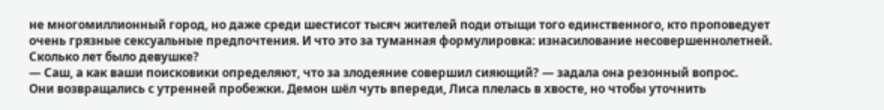не многомиллионный город, но даже среди шестисот тысяч жителей поди отыщи того единственного, кто проповедует очень грязные сексуальные предпочтения. И что это за туманная формулировка: изнасилование несовершеннолетней. Сколько лет было девушке?
— Саш, а как ваши поисковики определяют, что за злодеяние совершил сияющий? — задала она резонный вопрос.
Они возвращались с утренней пробежки. Демон шёл чуть впереди, Лиса плелась в хвосте, но чтобы уточнить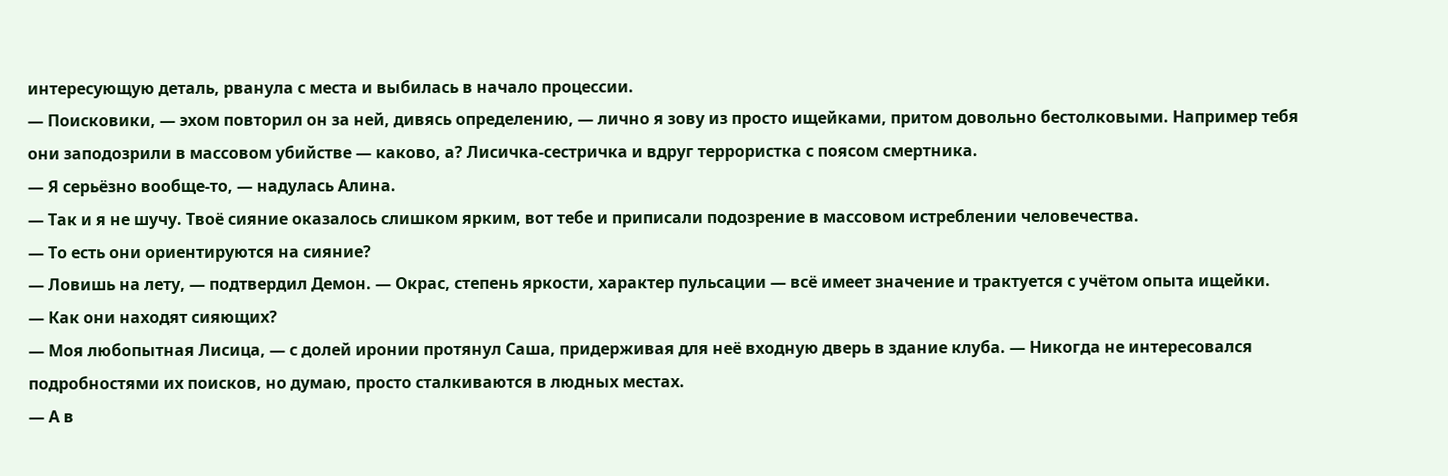интересующую деталь, рванула с места и выбилась в начало процессии.
— Поисковики, — эхом повторил он за ней, дивясь определению, — лично я зову из просто ищейками, притом довольно бестолковыми. Например тебя они заподозрили в массовом убийстве — каково, а? Лисичка-сестричка и вдруг террористка с поясом смертника.
— Я серьёзно вообще-то, — надулась Алина.
— Так и я не шучу. Твоё сияние оказалось слишком ярким, вот тебе и приписали подозрение в массовом истреблении человечества.
— То есть они ориентируются на сияние?
— Ловишь на лету, — подтвердил Демон. — Окрас, степень яркости, характер пульсации — всё имеет значение и трактуется с учётом опыта ищейки.
— Как они находят сияющих?
— Моя любопытная Лисица, — с долей иронии протянул Саша, придерживая для неё входную дверь в здание клуба. — Никогда не интересовался подробностями их поисков, но думаю, просто сталкиваются в людных местах.
— А в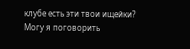клубе есть эти твои ищейки? Могу я поговорить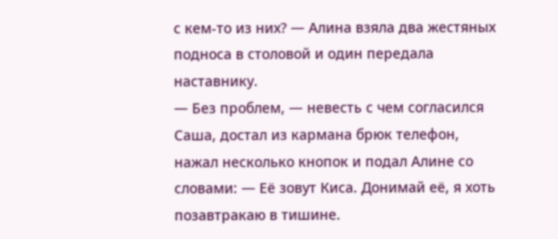с кем-то из них? — Алина взяла два жестяных подноса в столовой и один передала наставнику.
— Без проблем, — невесть с чем согласился Саша, достал из кармана брюк телефон, нажал несколько кнопок и подал Алине со словами: — Её зовут Киса. Донимай её, я хоть позавтракаю в тишине.